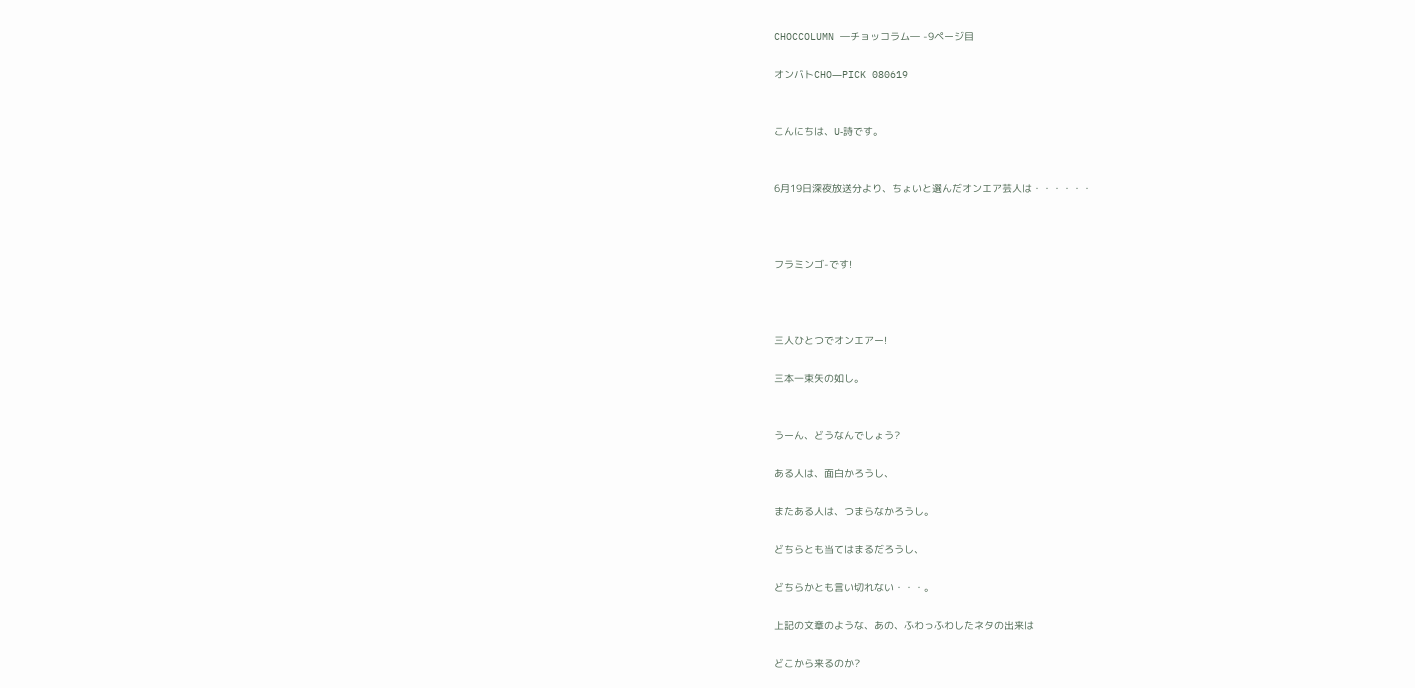CHOCCOLUMN ―チョッコラム― -9ページ目

オンバトCHO―PICK 080619


こんにちは、U‐詩です。


6月19日深夜放送分より、ちょいと選んだオンエア芸人は・・・・・・



フラミンゴ-です!



三人ひとつでオンエアー!

三本一束矢の如し。


うーん、どうなんでしょう?

ある人は、面白かろうし、

またある人は、つまらなかろうし。

どちらとも当てはまるだろうし、

どちらかとも言い切れない・・・。

上記の文章のような、あの、ふわっふわしたネタの出来は

どこから来るのか?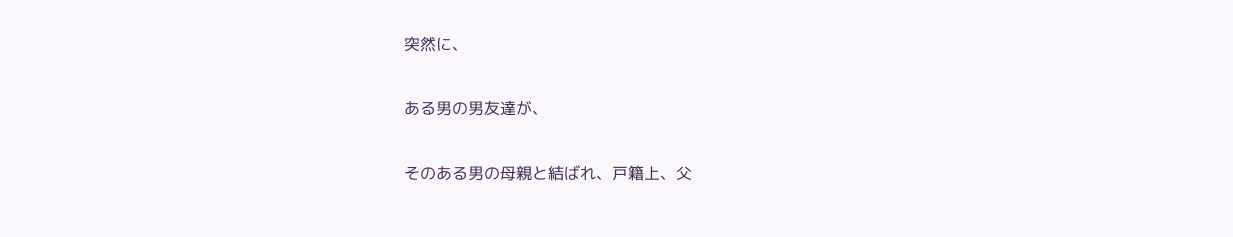突然に、

ある男の男友達が、

そのある男の母親と結ばれ、戸籍上、父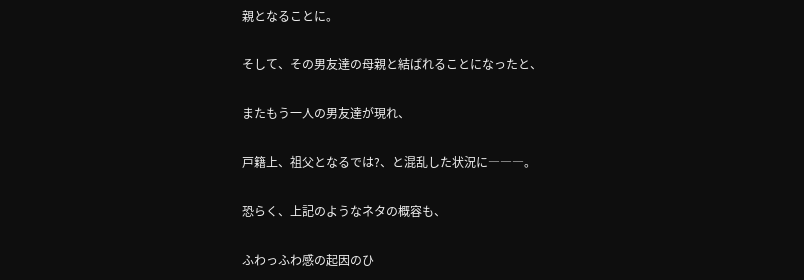親となることに。

そして、その男友達の母親と結ばれることになったと、

またもう一人の男友達が現れ、

戸籍上、祖父となるでは?、と混乱した状況に―――。

恐らく、上記のようなネタの概容も、

ふわっふわ感の起因のひ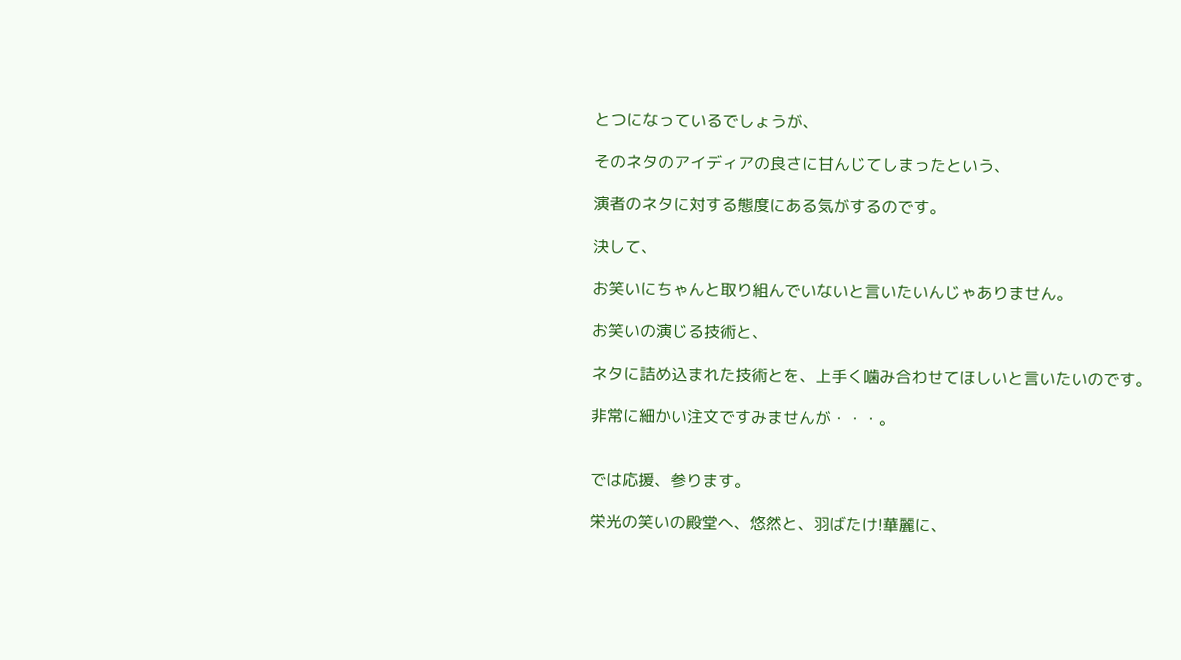とつになっているでしょうが、

そのネタのアイディアの良さに甘んじてしまったという、

演者のネタに対する態度にある気がするのです。

決して、

お笑いにちゃんと取り組んでいないと言いたいんじゃありません。

お笑いの演じる技術と、

ネタに詰め込まれた技術とを、上手く噛み合わせてほしいと言いたいのです。

非常に細かい注文ですみませんが・・・。


では応援、参ります。

栄光の笑いの殿堂へ、悠然と、羽ばたけ!華麗に、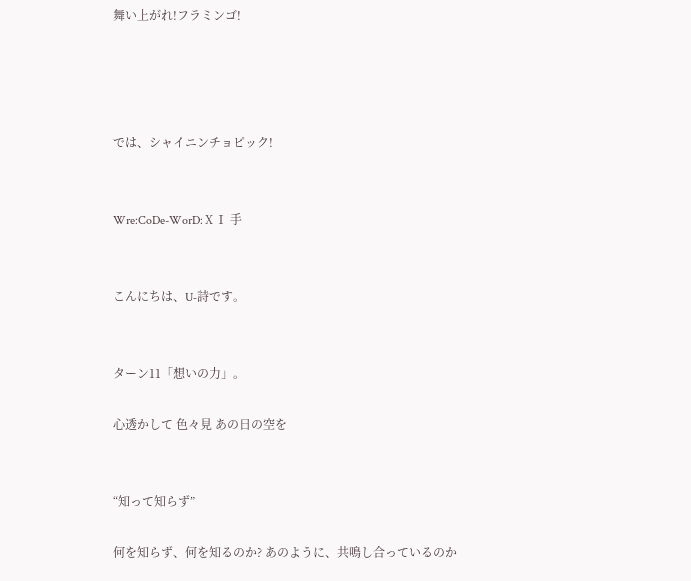舞い上がれ!フラミンゴ!




では、シャイニンチョピック!


Wre:CoDe-WorD:ⅩⅠ 手


こんにちは、U‐詩です。


ターン11「想いの力」。

心透かして 色々見 あの日の空を


“知って知らず”

何を知らず、何を知るのか? あのように、共鳴し合っているのか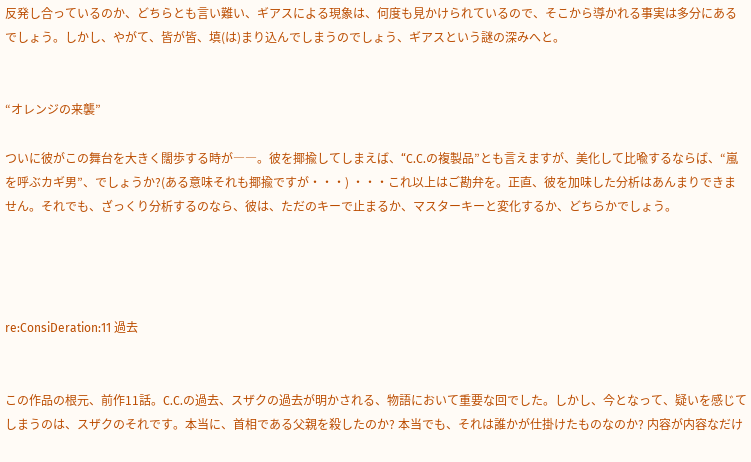反発し合っているのか、どちらとも言い難い、ギアスによる現象は、何度も見かけられているので、そこから導かれる事実は多分にあるでしょう。しかし、やがて、皆が皆、填(は)まり込んでしまうのでしょう、ギアスという謎の深みへと。


“オレンジの来襲”

ついに彼がこの舞台を大きく闊歩する時が――。彼を揶揄してしまえば、“C.C.の複製品”とも言えますが、美化して比喩するならば、“嵐を呼ぶカギ男”、でしょうか?(ある意味それも揶揄ですが・・・) ・・・これ以上はご勘弁を。正直、彼を加味した分析はあんまりできません。それでも、ざっくり分析するのなら、彼は、ただのキーで止まるか、マスターキーと変化するか、どちらかでしょう。




re:ConsiDeration:11 過去


この作品の根元、前作11話。C.C.の過去、スザクの過去が明かされる、物語において重要な回でした。しかし、今となって、疑いを感じてしまうのは、スザクのそれです。本当に、首相である父親を殺したのか? 本当でも、それは誰かが仕掛けたものなのか? 内容が内容なだけ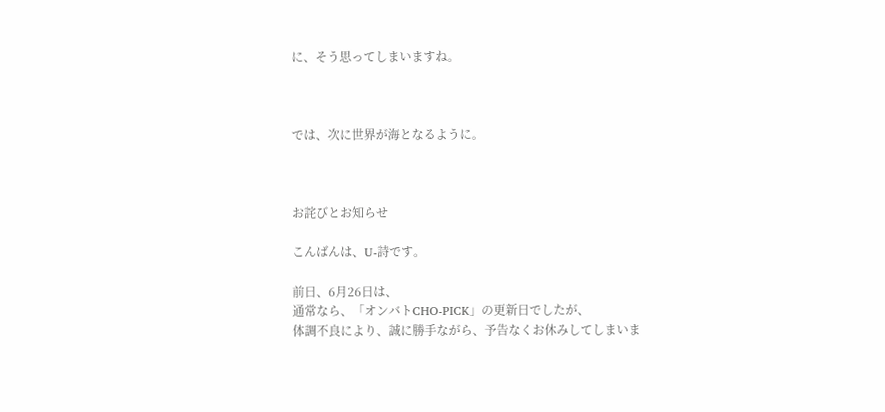に、そう思ってしまいますね。



では、次に世界が海となるように。



お詫びとお知らせ

こんばんは、U-詩です。

前日、6月26日は、
通常なら、「オンバトCHO-PICK」の更新日でしたが、
体調不良により、誠に勝手ながら、予告なくお休みしてしまいま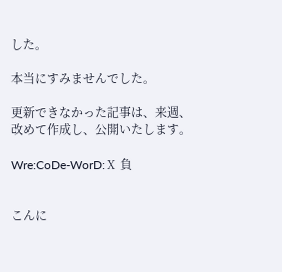した。

本当にすみませんでした。

更新できなかった記事は、来週、改めて作成し、公開いたします。

Wre:CoDe-WorD:Ⅹ 負


こんに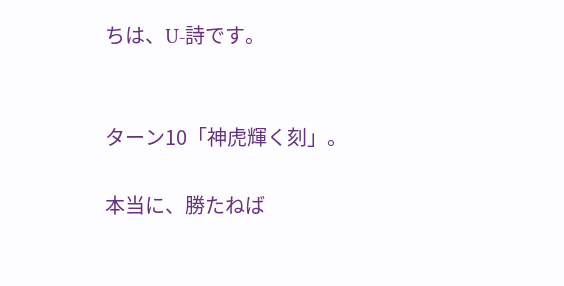ちは、U‐詩です。


ターン10「神虎輝く刻」。

本当に、勝たねば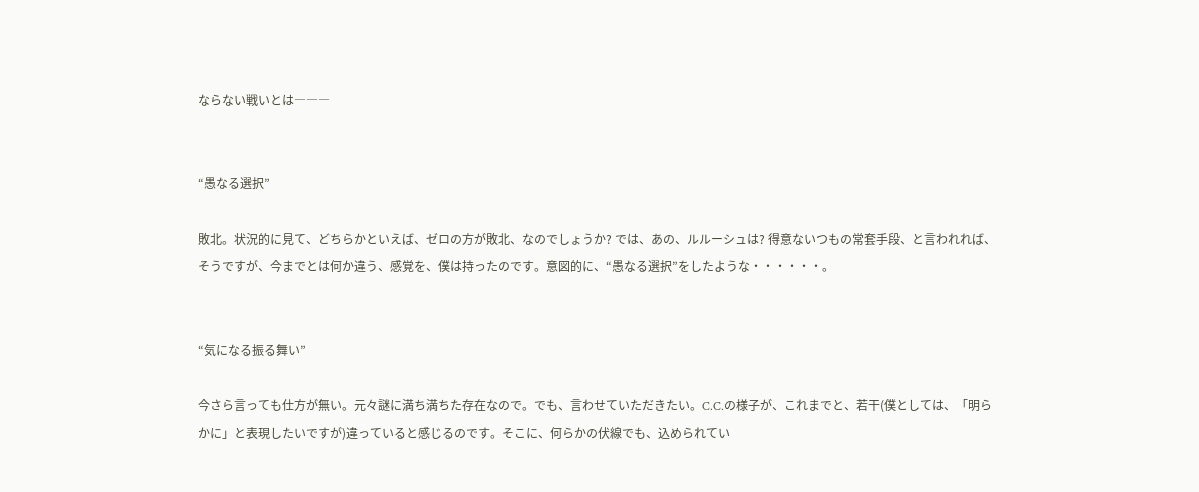ならない戦いとは―――


“愚なる選択”

敗北。状況的に見て、どちらかといえば、ゼロの方が敗北、なのでしょうか? では、あの、ルルーシュは? 得意ないつもの常套手段、と言われれば、そうですが、今までとは何か違う、感覚を、僕は持ったのです。意図的に、“愚なる選択”をしたような・・・・・・。


“気になる振る舞い”

今さら言っても仕方が無い。元々謎に満ち満ちた存在なので。でも、言わせていただきたい。C.C.の様子が、これまでと、若干(僕としては、「明らかに」と表現したいですが)違っていると感じるのです。そこに、何らかの伏線でも、込められてい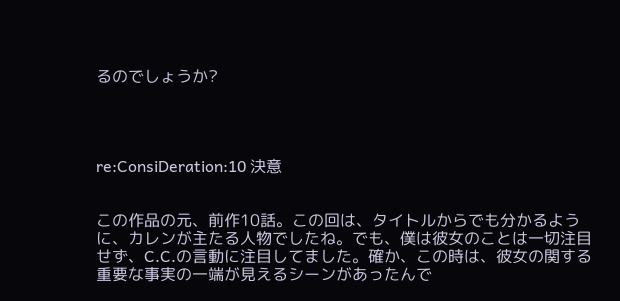るのでしょうか?




re:ConsiDeration:10 決意


この作品の元、前作10話。この回は、タイトルからでも分かるように、カレンが主たる人物でしたね。でも、僕は彼女のことは一切注目せず、C.C.の言動に注目してました。確か、この時は、彼女の関する重要な事実の一端が見えるシーンがあったんで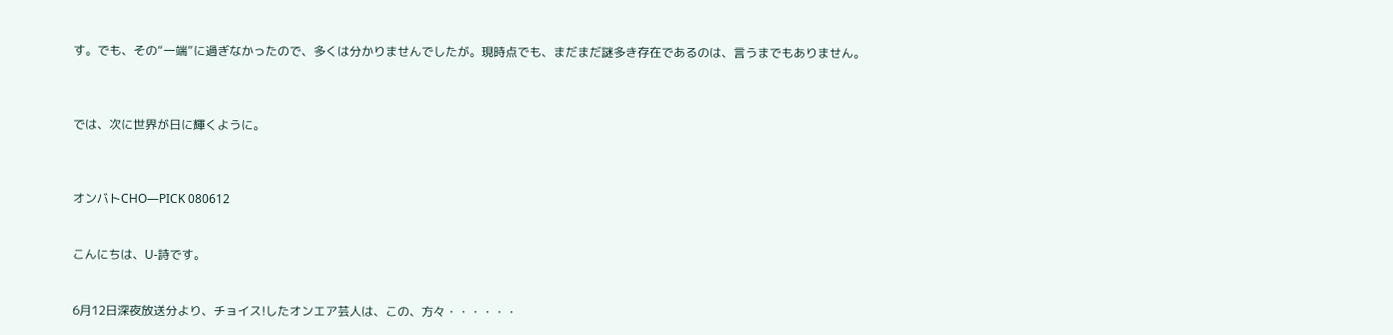す。でも、その“一端”に過ぎなかったので、多くは分かりませんでしたが。現時点でも、まだまだ謎多き存在であるのは、言うまでもありません。



では、次に世界が日に輝くように。



オンバトCHO―PICK 080612


こんにちは、U‐詩です。


6月12日深夜放送分より、チョイス!したオンエア芸人は、この、方々・・・・・・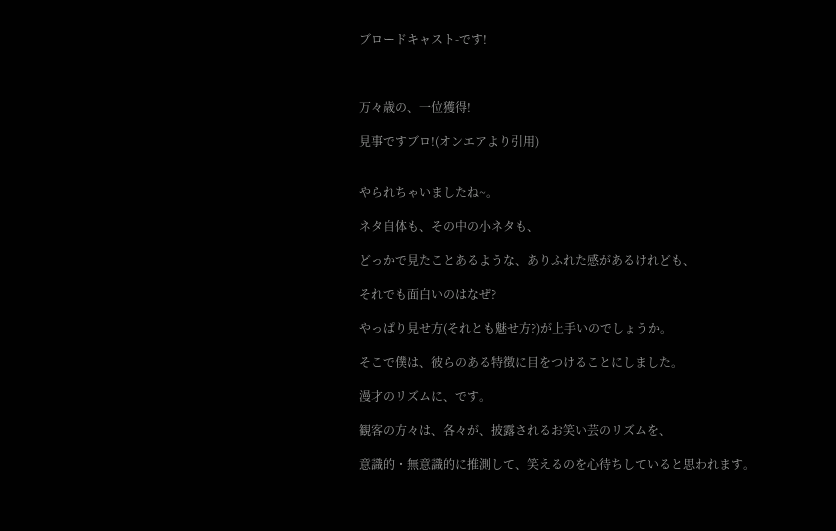ブロードキャスト-です!



万々歳の、一位獲得!

見事ですブロ!(オンエアより引用)


やられちゃいましたね~。

ネタ自体も、その中の小ネタも、

どっかで見たことあるような、ありふれた感があるけれども、

それでも面白いのはなぜ?

やっぱり見せ方(それとも魅せ方?)が上手いのでしょうか。

そこで僕は、彼らのある特徴に目をつけることにしました。

漫才のリズムに、です。

観客の方々は、各々が、披露されるお笑い芸のリズムを、

意識的・無意識的に推測して、笑えるのを心待ちしていると思われます。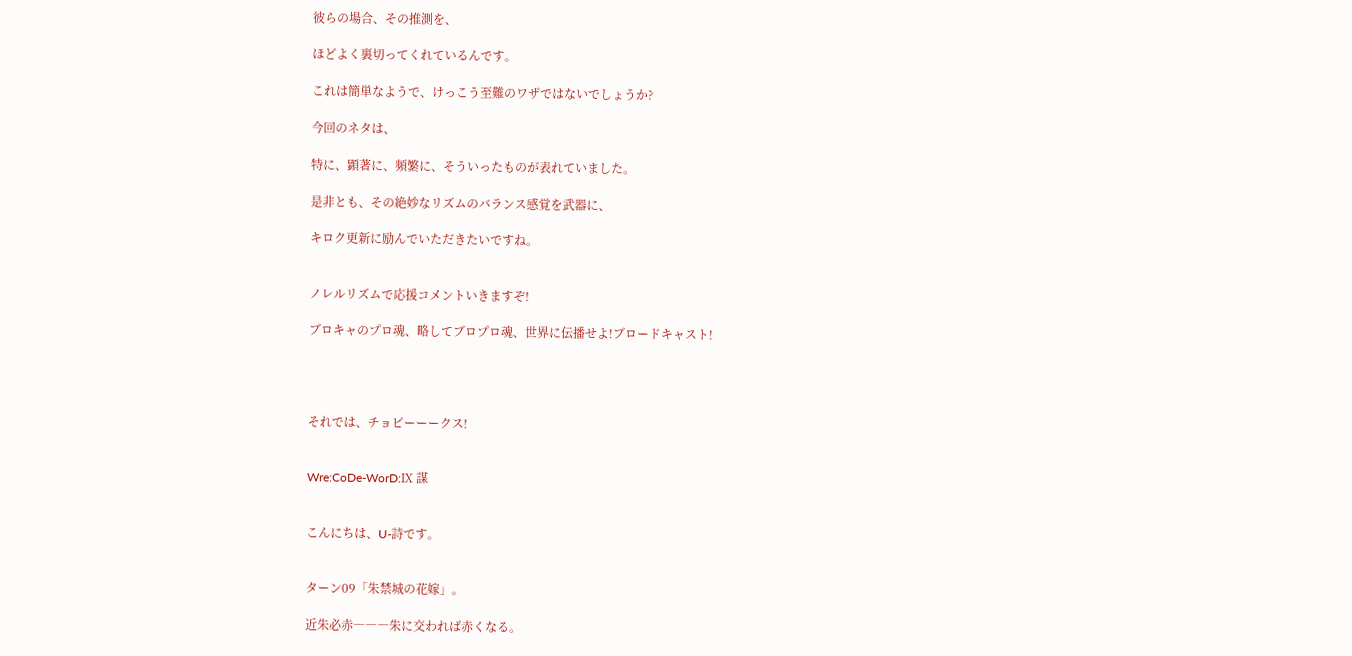彼らの場合、その推測を、

ほどよく裏切ってくれているんです。

これは簡単なようで、けっこう至難のワザではないでしょうか?

今回のネタは、

特に、顕著に、頻繁に、そういったものが表れていました。

是非とも、その絶妙なリズムのバランス感覚を武器に、

キロク更新に励んでいただきたいですね。


ノレルリズムで応援コメントいきますぞ!

ブロキャのプロ魂、略してブロプロ魂、世界に伝播せよ!ブロードキャスト!




それでは、チョピーーークス!


Wre:CoDe-WorD:Ⅸ 謀


こんにちは、U‐詩です。


ターン09「朱禁城の花嫁」。

近朱必赤―――朱に交われば赤くなる。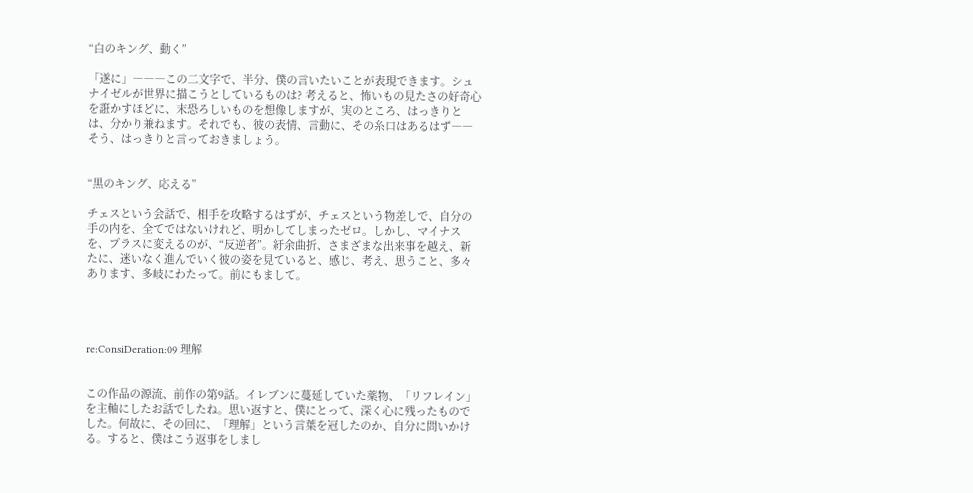“白のキング、動く”

「遂に」―――この二文字で、半分、僕の言いたいことが表現できます。シュナイゼルが世界に描こうとしているものは? 考えると、怖いもの見たさの好奇心を誑かすほどに、末恐ろしいものを想像しますが、実のところ、はっきりとは、分かり兼ねます。それでも、彼の表情、言動に、その糸口はあるはず――そう、はっきりと言っておきましょう。


“黒のキング、応える”

チェスという会話で、相手を攻略するはずが、チェスという物差しで、自分の手の内を、全てではないけれど、明かしてしまったゼロ。しかし、マイナスを、プラスに変えるのが、“反逆者”。紆余曲折、さまざまな出来事を越え、新たに、迷いなく進んでいく彼の姿を見ていると、感じ、考え、思うこと、多々あります、多岐にわたって。前にもまして。




re:ConsiDeration:09 理解


この作品の源流、前作の第9話。イレブンに蔓延していた薬物、「リフレイン」を主軸にしたお話でしたね。思い返すと、僕にとって、深く心に残ったものでした。何故に、その回に、「理解」という言葉を冠したのか、自分に問いかける。すると、僕はこう返事をしまし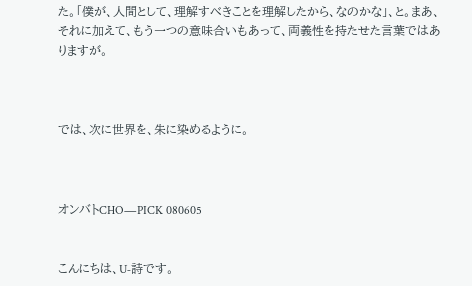た。「僕が、人間として、理解すべきことを理解したから、なのかな」、と。まあ、それに加えて、もう一つの意味合いもあって、両義性を持たせた言葉ではありますが。



では、次に世界を、朱に染めるように。



オンバトCHO―PICK 080605


こんにちは、U‐詩です。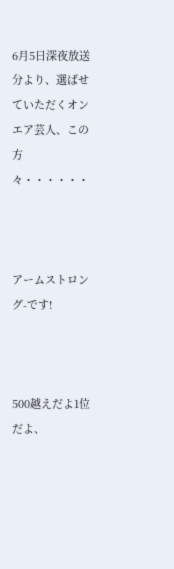6月5日深夜放送分より、選ばせていただくオンエア芸人、この方々・・・・・・



アームストロング-です!



500越えだよ1位だよ、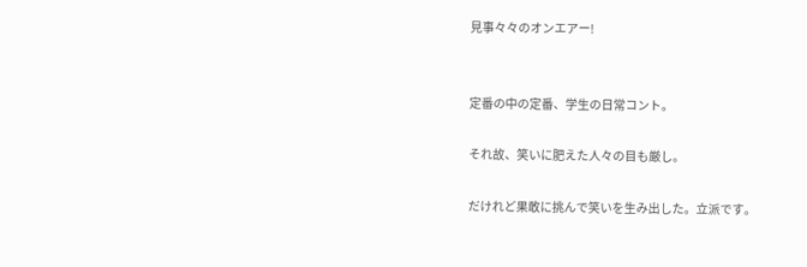見事々々のオンエアー!


定番の中の定番、学生の日常コント。

それ故、笑いに肥えた人々の目も厳し。

だけれど果敢に挑んで笑いを生み出した。立派です。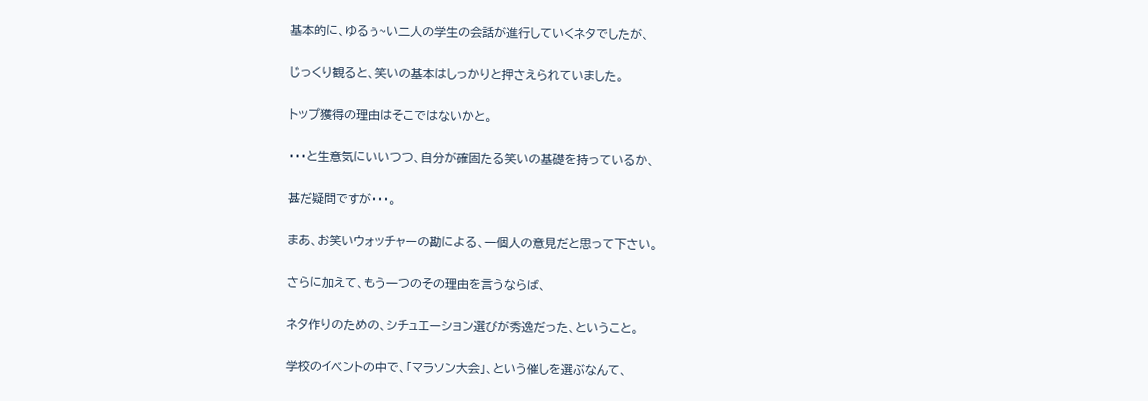基本的に、ゆるぅ~い二人の学生の会話が進行していくネタでしたが、

じっくり観ると、笑いの基本はしっかりと押さえられていました。

トップ獲得の理由はそこではないかと。

・・・と生意気にいいつつ、自分が確固たる笑いの基礎を持っているか、

甚だ疑問ですが・・・。

まあ、お笑いウォッチャーの勘による、一個人の意見だと思って下さい。

さらに加えて、もう一つのその理由を言うならば、

ネタ作りのための、シチュエーション選びが秀逸だった、ということ。

学校のイベントの中で、「マラソン大会」、という催しを選ぶなんて、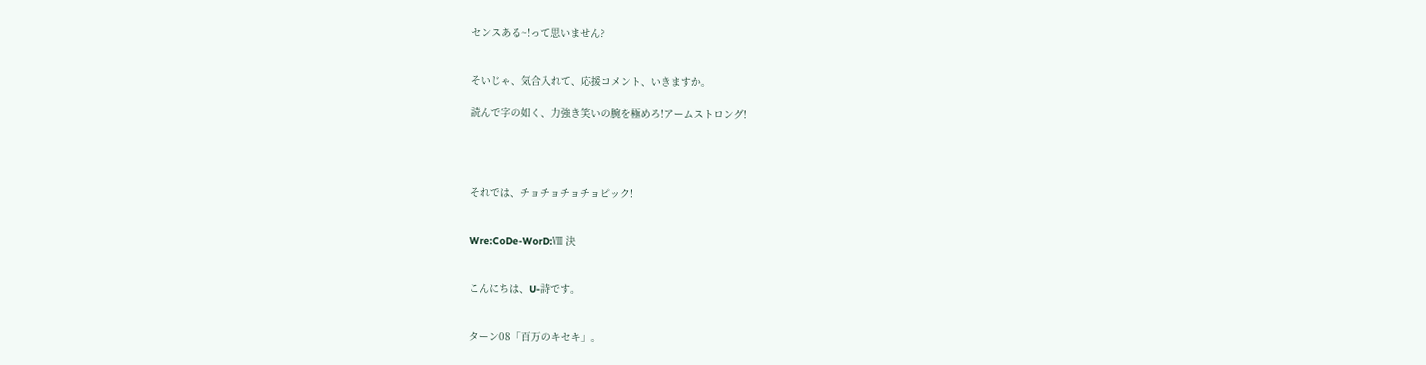センスある~!って思いません?


そいじゃ、気合入れて、応援コメント、いきますか。

読んで字の如く、力強き笑いの腕を極めろ!アームストロング!




それでは、チョチョチョチョピック!


Wre:CoDe-WorD:Ⅷ 決


こんにちは、U‐詩です。


ターン08「百万のキセキ」。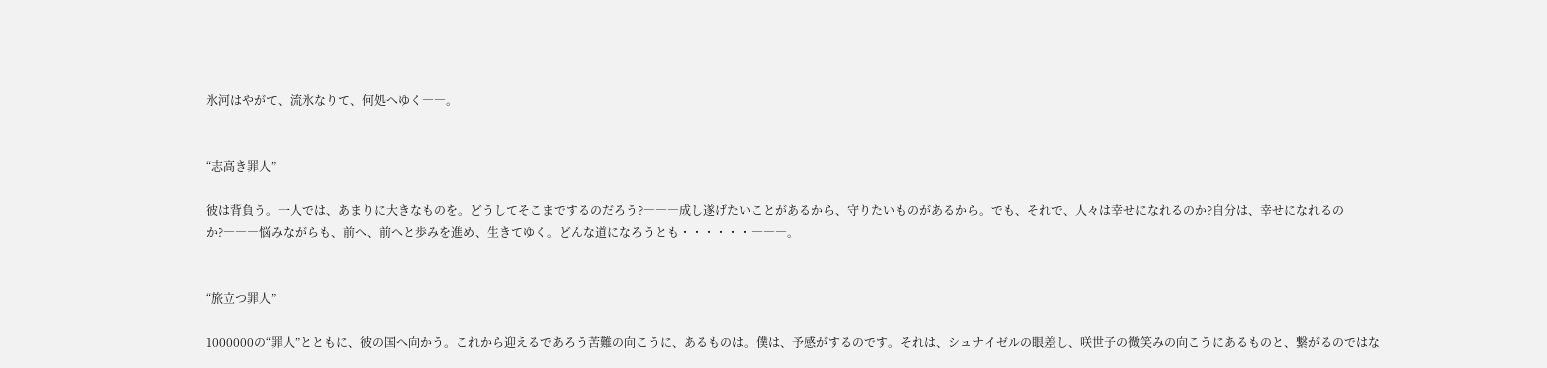氷河はやがて、流氷なりて、何処へゆく――。


“志高き罪人”

彼は背負う。一人では、あまりに大きなものを。どうしてそこまでするのだろう?―――成し遂げたいことがあるから、守りたいものがあるから。でも、それで、人々は幸せになれるのか?自分は、幸せになれるのか?―――悩みながらも、前へ、前へと歩みを進め、生きてゆく。どんな道になろうとも・・・・・・―――。


“旅立つ罪人”

1000000の“罪人”とともに、彼の国へ向かう。これから迎えるであろう苦難の向こうに、あるものは。僕は、予感がするのです。それは、シュナイゼルの眼差し、咲世子の微笑みの向こうにあるものと、繋がるのではな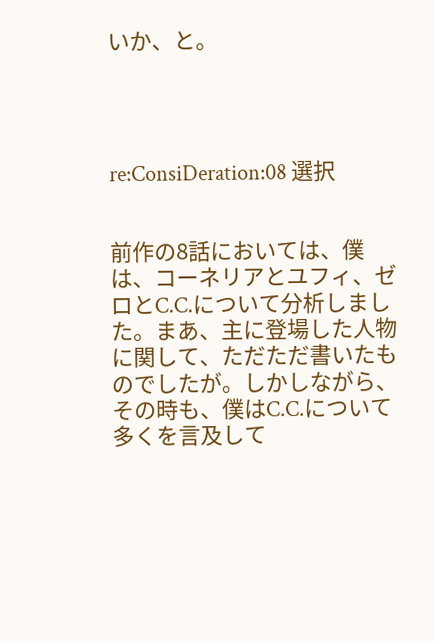いか、と。




re:ConsiDeration:08 選択


前作の8話においては、僕は、コーネリアとユフィ、ゼロとC.C.について分析しました。まあ、主に登場した人物に関して、ただただ書いたものでしたが。しかしながら、その時も、僕はC.C.について多くを言及して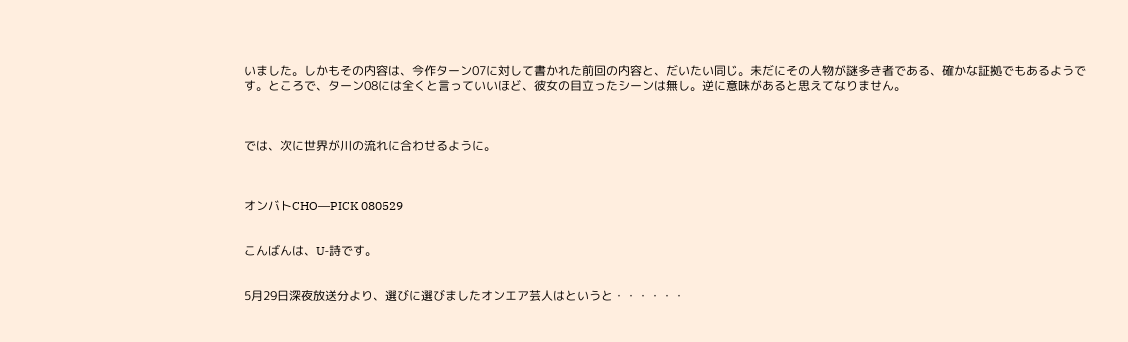いました。しかもその内容は、今作ターン07に対して書かれた前回の内容と、だいたい同じ。未だにその人物が謎多き者である、確かな証拠でもあるようです。ところで、ターン08には全くと言っていいほど、彼女の目立ったシーンは無し。逆に意味があると思えてなりません。



では、次に世界が川の流れに合わせるように。



オンバトCHO―PICK 080529


こんばんは、U‐詩です。


5月29日深夜放送分より、選びに選びましたオンエア芸人はというと・・・・・・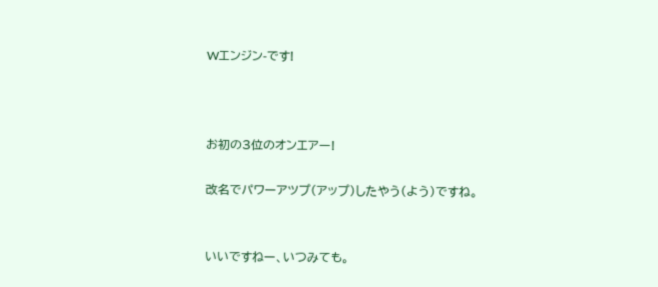Wエンジン-です!



お初の3位のオンエアー!

改名でパワーアツプ(アップ)したやう(よう)ですね。


いいですねー、いつみても。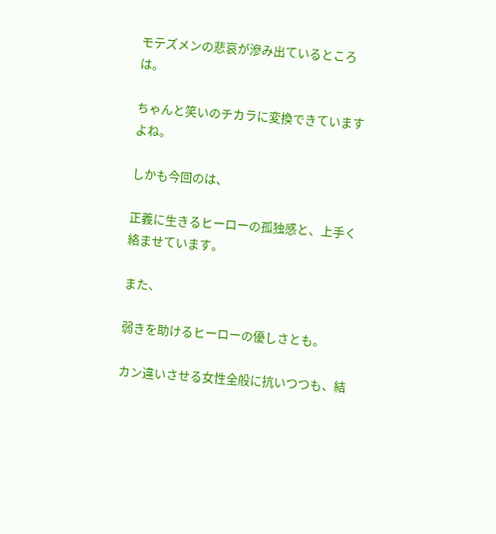モテズメンの悲哀が滲み出ているところは。

ちゃんと笑いのチカラに変換できていますよね。

しかも今回のは、

正義に生きるヒーローの孤独感と、上手く絡ませています。

また、

弱きを助けるヒーローの優しさとも。

カン違いさせる女性全般に抗いつつも、結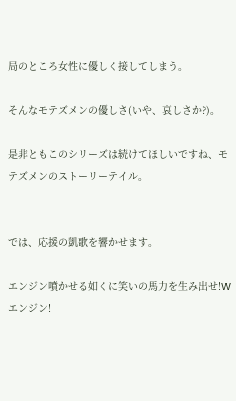局のところ女性に優しく接してしまう。

そんなモテズメンの優しさ(いや、哀しさか?)。

是非ともこのシリーズは続けてほしいですね、モテズメンのストーリーテイル。


では、応援の凱歌を響かせます。

エンジン噴かせる如くに笑いの馬力を生み出せ!Wエンジン!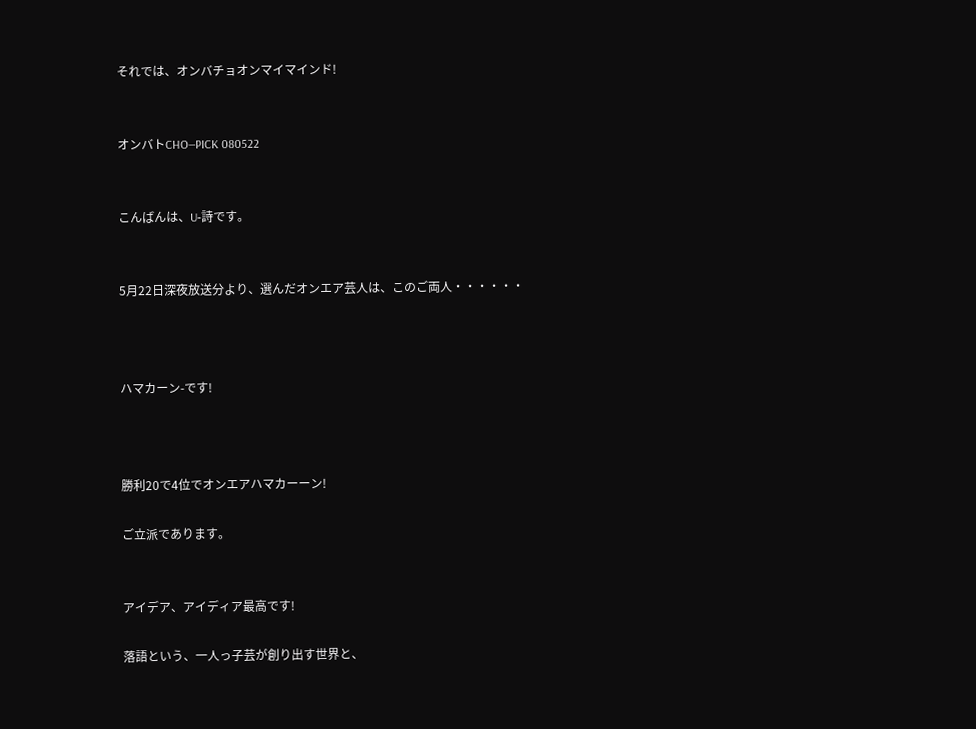それでは、オンバチョオンマイマインド!


オンバトCHO―PICK 080522


こんばんは、U‐詩です。


5月22日深夜放送分より、選んだオンエア芸人は、このご両人・・・・・・



ハマカーン-です!



勝利20で4位でオンエアハマカーーン!

ご立派であります。


アイデア、アイディア最高です!

落語という、一人っ子芸が創り出す世界と、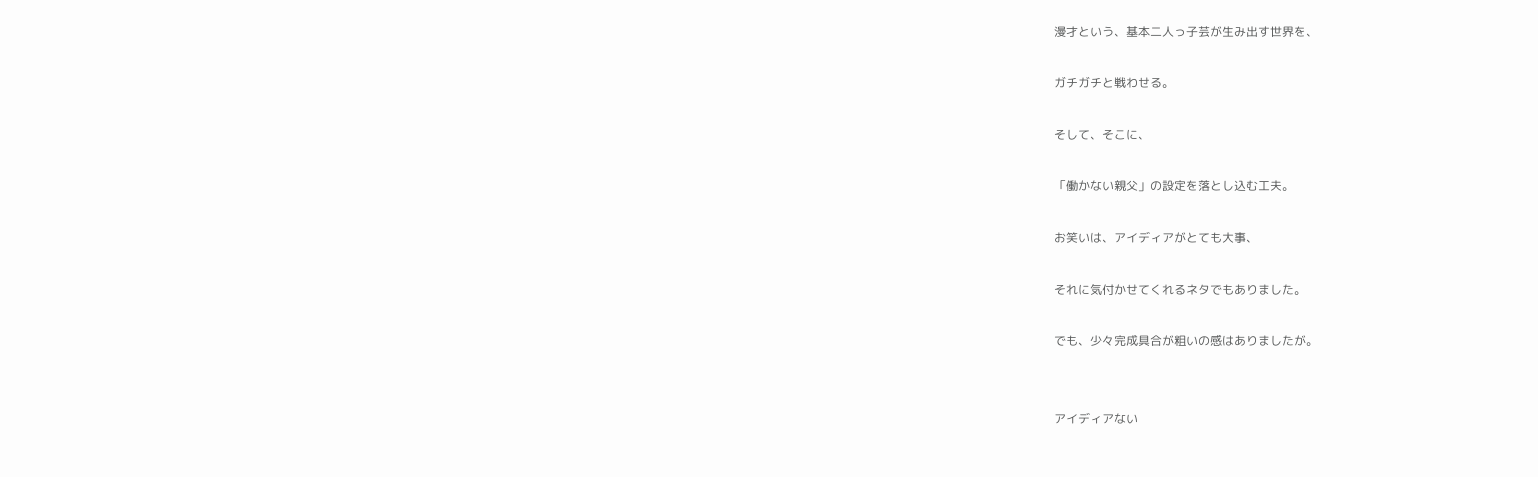漫才という、基本二人っ子芸が生み出す世界を、

ガチガチと戦わせる。

そして、そこに、

「働かない親父」の設定を落とし込む工夫。

お笑いは、アイディアがとても大事、

それに気付かせてくれるネタでもありました。

でも、少々完成具合が粗いの感はありましたが。


アイディアない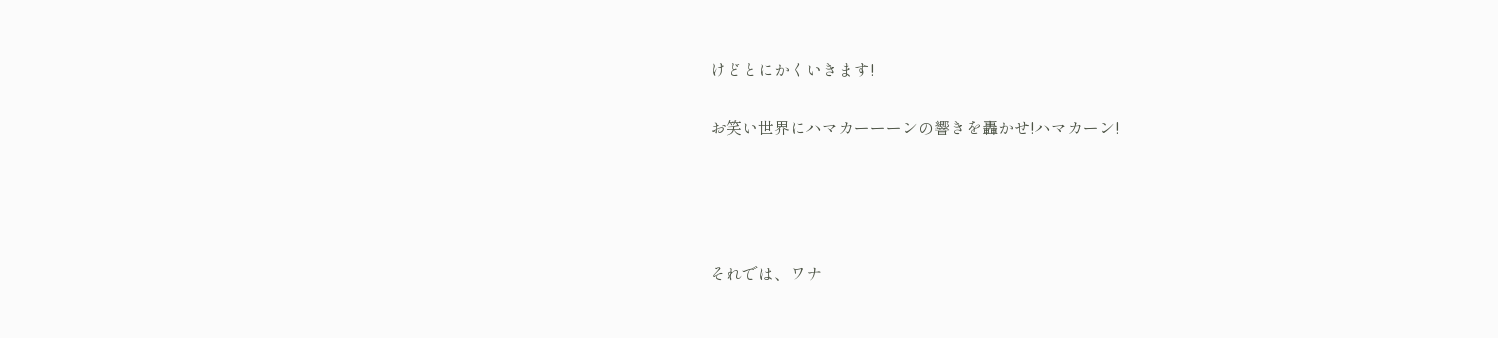けどとにかくいきます!

お笑い世界にハマカーーーンの響きを轟かせ!ハマカーン!




それでは、ワナ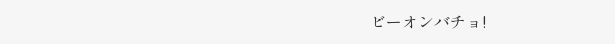ビーオンバチョ!